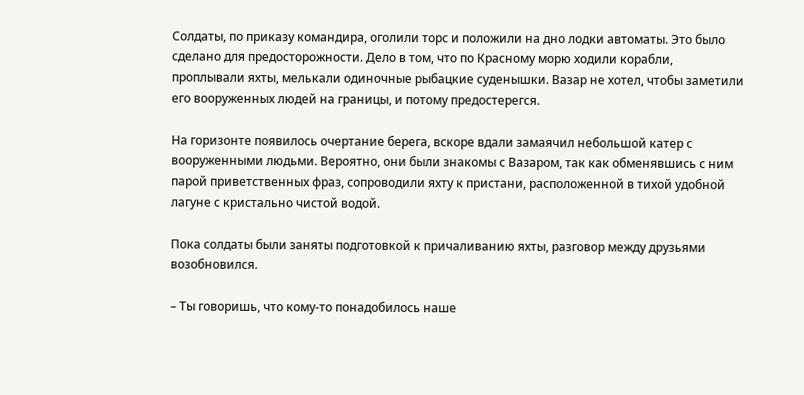Солдаты, по приказу командира, оголили торс и положили на дно лодки автоматы. Это было сделано для предосторожности. Дело в том, что по Красному морю ходили корабли, проплывали яхты, мелькали одиночные рыбацкие суденышки. Вазар не хотел, чтобы заметили его вооруженных людей на границы, и потому предостерегся.

На горизонте появилось очертание берега, вскоре вдали замаячил небольшой катер с вооруженными людьми. Вероятно, они были знакомы с Вазаром, так как обменявшись с ним парой приветственных фраз, сопроводили яхту к пристани, расположенной в тихой удобной лагуне с кристально чистой водой.

Пока солдаты были заняты подготовкой к причаливанию яхты, разговор между друзьями возобновился.

– Ты говоришь, что кому-то понадобилось наше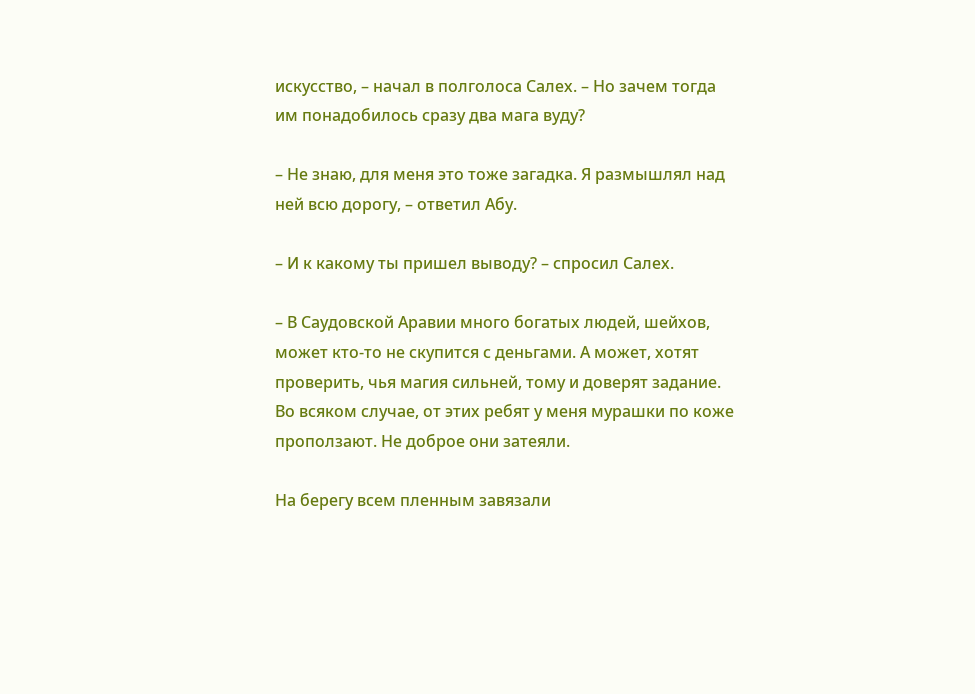искусство, – начал в полголоса Салех. – Но зачем тогда им понадобилось сразу два мага вуду?

– Не знаю, для меня это тоже загадка. Я размышлял над ней всю дорогу, – ответил Абу.

– И к какому ты пришел выводу? – спросил Салех.

– В Саудовской Аравии много богатых людей, шейхов, может кто-то не скупится с деньгами. А может, хотят проверить, чья магия сильней, тому и доверят задание. Во всяком случае, от этих ребят у меня мурашки по коже проползают. Не доброе они затеяли.

На берегу всем пленным завязали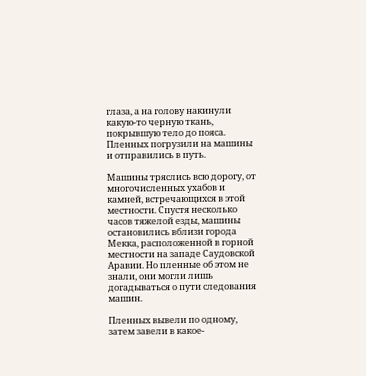глаза, а на голову накинули какую-то черную ткань, покрывшую тело до пояса. Пленных погрузили на машины и отправились в путь.

Машины тряслись всю дорогу, от многочисленных ухабов и камней, встречающихся в этой местности. Спустя несколько часов тяжелой езды, машины остановились вблизи города Мекка, расположенной в горной местности на западе Саудовской Аравии. Но пленные об этом не знали, они могли лишь догадываться о пути следования машин.

Пленных вывели по одному, затем завели в какое-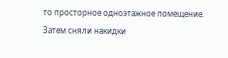то просторное одноэтажное помещение. Затем сняли накидки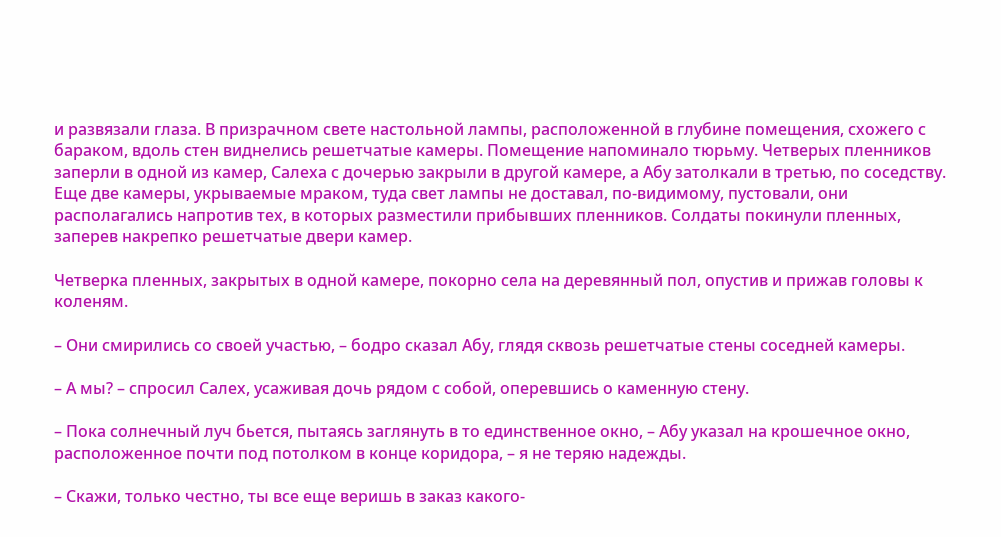и развязали глаза. В призрачном свете настольной лампы, расположенной в глубине помещения, схожего с бараком, вдоль стен виднелись решетчатые камеры. Помещение напоминало тюрьму. Четверых пленников заперли в одной из камер, Салеха с дочерью закрыли в другой камере, а Абу затолкали в третью, по соседству. Еще две камеры, укрываемые мраком, туда свет лампы не доставал, по-видимому, пустовали, они располагались напротив тех, в которых разместили прибывших пленников. Солдаты покинули пленных, заперев накрепко решетчатые двери камер.

Четверка пленных, закрытых в одной камере, покорно села на деревянный пол, опустив и прижав головы к коленям.

– Они смирились со своей участью, – бодро сказал Абу, глядя сквозь решетчатые стены соседней камеры.

– А мы? – спросил Салех, усаживая дочь рядом с собой, оперевшись о каменную стену.

– Пока солнечный луч бьется, пытаясь заглянуть в то единственное окно, – Абу указал на крошечное окно, расположенное почти под потолком в конце коридора, – я не теряю надежды.

– Скажи, только честно, ты все еще веришь в заказ какого-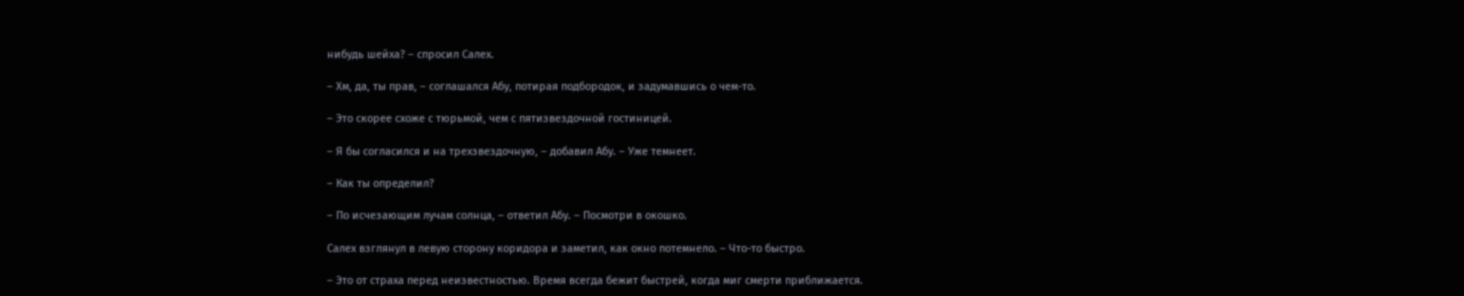нибудь шейха? – спросил Салех.

– Хм, да, ты прав, – соглашался Абу, потирая подбородок, и задумавшись о чем-то.

– Это скорее схоже с тюрьмой, чем с пятизвездочной гостиницей.

– Я бы согласился и на трехзвездочную, – добавил Абу. – Уже темнеет.

– Как ты определил?

– По исчезающим лучам солнца, – ответил Абу. – Посмотри в окошко.

Салех взглянул в левую сторону коридора и заметил, как окно потемнело. – Что-то быстро.

– Это от страха перед неизвестностью. Время всегда бежит быстрей, когда миг смерти приближается.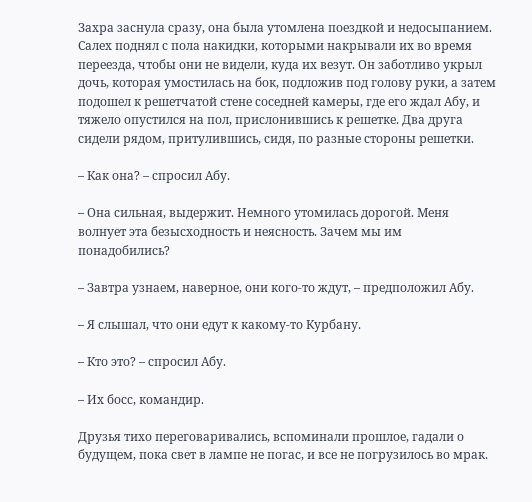Захра заснула сразу, она была утомлена поездкой и недосыпанием. Салех поднял с пола накидки, которыми накрывали их во время переезда, чтобы они не видели, куда их везут. Он заботливо укрыл дочь, которая умостилась на бок, подложив под голову руки, а затем подошел к решетчатой стене соседней камеры, где его ждал Абу, и тяжело опустился на пол, прислонившись к решетке. Два друга сидели рядом, притулившись, сидя, по разные стороны решетки.

– Как она? – спросил Абу.

– Она сильная, выдержит. Немного утомилась дорогой. Меня волнует эта безысходность и неясность. Зачем мы им понадобились?

– Завтра узнаем, наверное, они кого-то ждут, – предположил Абу.

– Я слышал, что они едут к какому-то Курбану.

– Кто это? – спросил Абу.

– Их босс, командир.

Друзья тихо переговаривались, вспоминали прошлое, гадали о будущем, пока свет в лампе не погас, и все не погрузилось во мрак.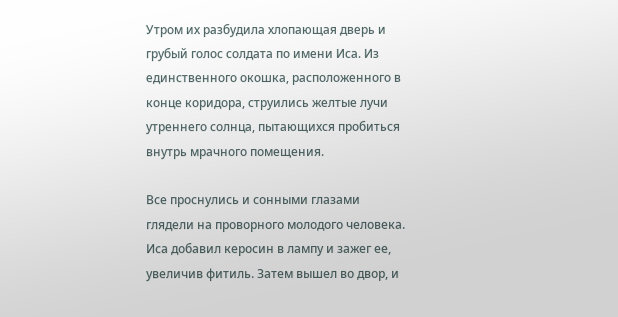Утром их разбудила хлопающая дверь и грубый голос солдата по имени Иса. Из единственного окошка, расположенного в конце коридора, струились желтые лучи утреннего солнца, пытающихся пробиться внутрь мрачного помещения.

Все проснулись и сонными глазами глядели на проворного молодого человека. Иса добавил керосин в лампу и зажег ее, увеличив фитиль. Затем вышел во двор, и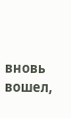вновь вошел,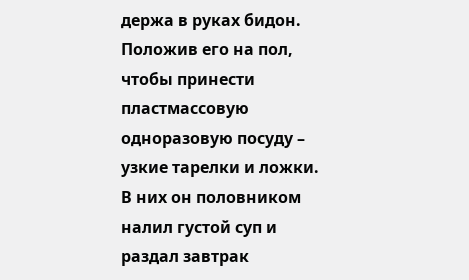держа в руках бидон. Положив его на пол, чтобы принести пластмассовую одноразовую посуду – узкие тарелки и ложки. В них он половником налил густой суп и раздал завтрак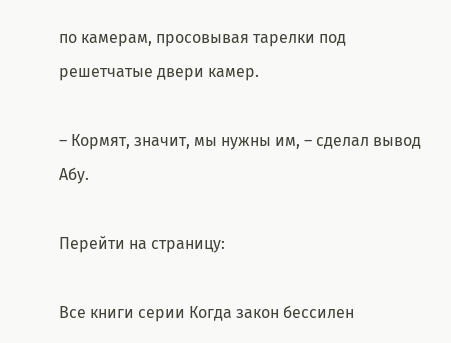по камерам, просовывая тарелки под решетчатые двери камер.

– Кормят, значит, мы нужны им, – сделал вывод Абу.

Перейти на страницу:

Все книги серии Когда закон бессилен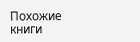Похожие книги